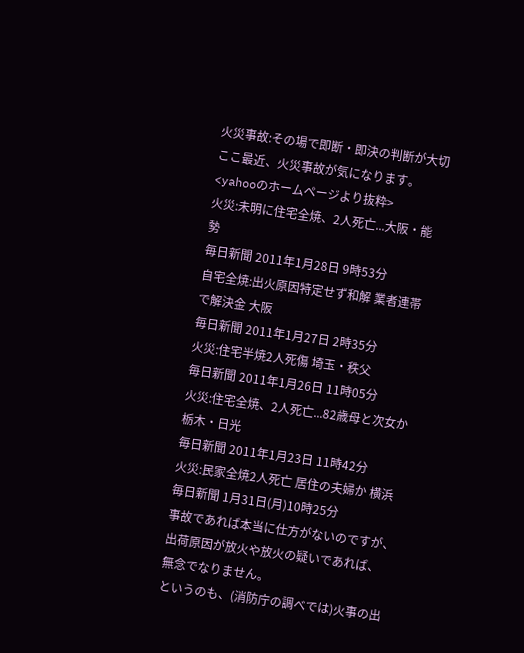火災事故:その場で即断・即決の判断が大切
ここ最近、火災事故が気になります。
<yahooのホームページより抜粋>
火災:未明に住宅全焼、2人死亡...大阪・能勢
毎日新聞 2011年1月28日 9時53分
自宅全焼:出火原因特定せず和解 業者連帯で解決金 大阪
毎日新聞 2011年1月27日 2時35分
火災:住宅半焼2人死傷 埼玉・秩父
毎日新聞 2011年1月26日 11時05分
火災:住宅全焼、2人死亡...82歳母と次女か 栃木・日光
毎日新聞 2011年1月23日 11時42分
火災:民家全焼2人死亡 居住の夫婦か 横浜
毎日新聞 1月31日(月)10時25分
事故であれば本当に仕方がないのですが、
出荷原因が放火や放火の疑いであれば、
無念でなりません。
というのも、(消防庁の調べでは)火事の出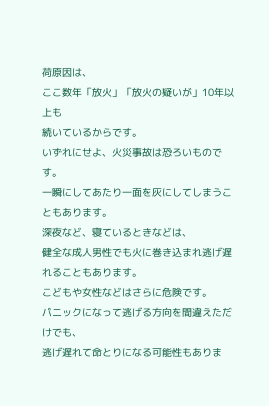荷原因は、
ここ数年「放火」「放火の疑いが」10年以上も
続いているからです。
いずれにせよ、火災事故は恐ろいものです。
一瞬にしてあたり一面を灰にしてしまうこともあります。
深夜など、寝ているときなどは、
健全な成人男性でも火に巻き込まれ逃げ遅れることもあります。
こどもや女性などはさらに危険です。
パニックになって逃げる方向を間違えただけでも、
逃げ遅れて命とりになる可能性もありま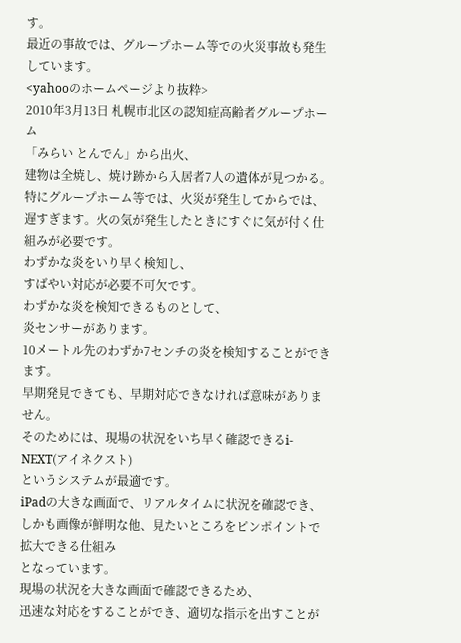す。
最近の事故では、グループホーム等での火災事故も発生しています。
<yahooのホームページより抜粋>
2010年3月13日 札幌市北区の認知症高齢者グループホーム
「みらい とんでん」から出火、
建物は全焼し、焼け跡から入居者7人の遺体が見つかる。
特にグループホーム等では、火災が発生してからでは、
遅すぎます。火の気が発生したときにすぐに気が付く仕組みが必要です。
わずかな炎をいり早く検知し、
すばやい対応が必要不可欠です。
わずかな炎を検知できるものとして、
炎センサーがあります。
10メートル先のわずか7センチの炎を検知することができます。
早期発見できても、早期対応できなければ意味がありません。
そのためには、現場の状況をいち早く確認できるi-NEXT(アイネクスト)
というシステムが最適です。
iPadの大きな画面で、リアルタイムに状況を確認でき、
しかも画像が鮮明な他、見たいところをピンポイントで拡大できる仕組み
となっています。
現場の状況を大きな画面で確認できるため、
迅速な対応をすることができ、適切な指示を出すことが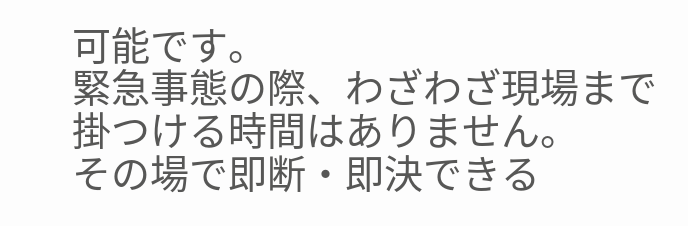可能です。
緊急事態の際、わざわざ現場まで掛つける時間はありません。
その場で即断・即決できる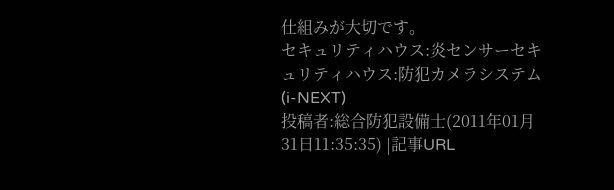仕組みが大切です。
セキュリティハウス:炎センサーセキュリティハウス:防犯カメラシステム(i-NEXT)
投稿者:総合防犯設備士(2011年01月31日11:35:35) |記事URL